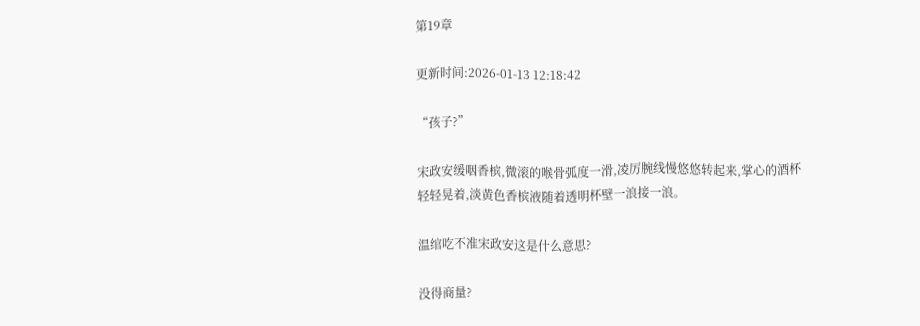第19章

更新时间:2026-01-13 12:18:42

“孩子?”

宋政安缓咽香槟,微滚的喉骨弧度一滑,凌厉腕线慢悠悠转起来,掌心的酒杯轻轻晃着,淡黄色香槟液随着透明杯壁一浪接一浪。

温绾吃不准宋政安这是什么意思?

没得商量?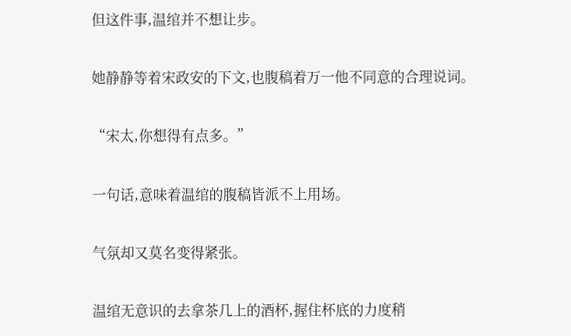但这件事,温绾并不想让步。

她静静等着宋政安的下文,也腹稿着万一他不同意的合理说词。

“宋太,你想得有点多。”

一句话,意味着温绾的腹稿皆派不上用场。

气氛却又莫名变得紧张。

温绾无意识的去拿茶几上的酒杯,握住杯底的力度稍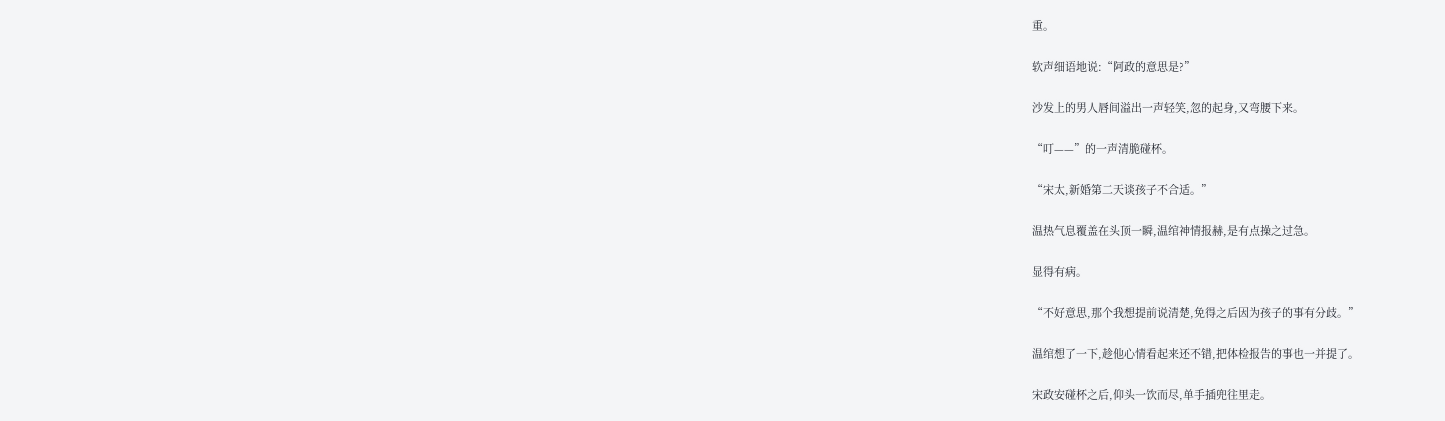重。

软声细语地说:“阿政的意思是?”

沙发上的男人唇间溢出一声轻笑,忽的起身,又弯腰下来。

“叮——”的一声清脆碰杯。

“宋太,新婚第二天谈孩子不合适。”

温热气息覆盖在头顶一瞬,温绾神情报赫,是有点操之过急。

显得有病。

“不好意思,那个我想提前说清楚,免得之后因为孩子的事有分歧。”

温绾想了一下,趁他心情看起来还不错,把体检报告的事也一并提了。

宋政安碰杯之后,仰头一饮而尽,单手插兜往里走。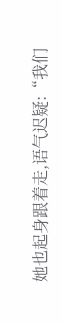她也起身跟着走,语气迟疑:“我们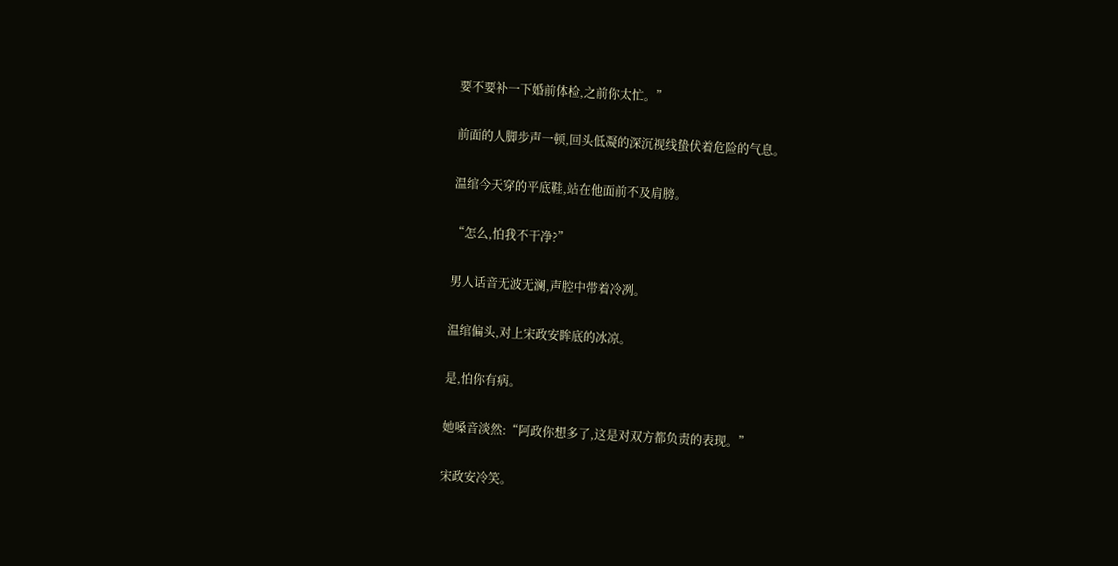要不要补一下婚前体检,之前你太忙。”

前面的人脚步声一顿,回头低凝的深沉视线蛰伏着危险的气息。

温绾今天穿的平底鞋,站在他面前不及肩膀。

“怎么,怕我不干净?”

男人话音无波无澜,声腔中带着冷冽。

温绾偏头,对上宋政安眸底的冰凉。

是,怕你有病。

她嗓音淡然:“阿政你想多了,这是对双方都负责的表现。”

宋政安冷笑。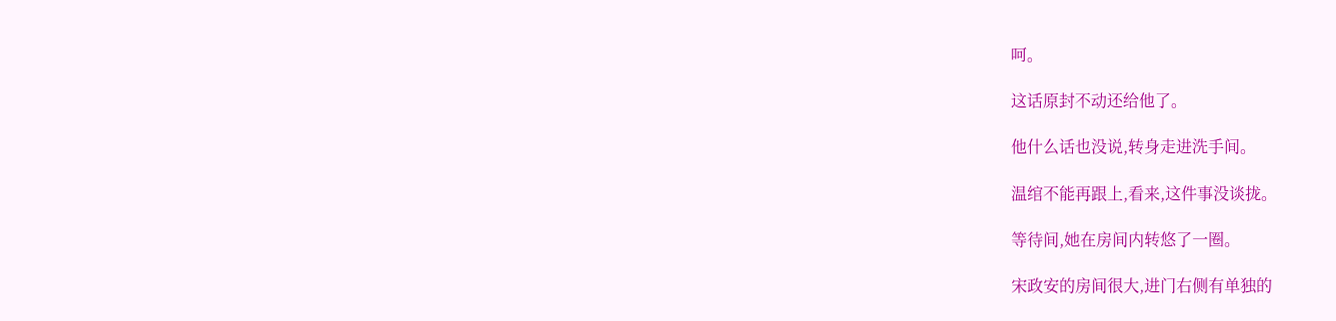呵。

这话原封不动还给他了。

他什么话也没说,转身走进洗手间。

温绾不能再跟上,看来,这件事没谈拢。

等待间,她在房间内转悠了一圈。

宋政安的房间很大,进门右侧有单独的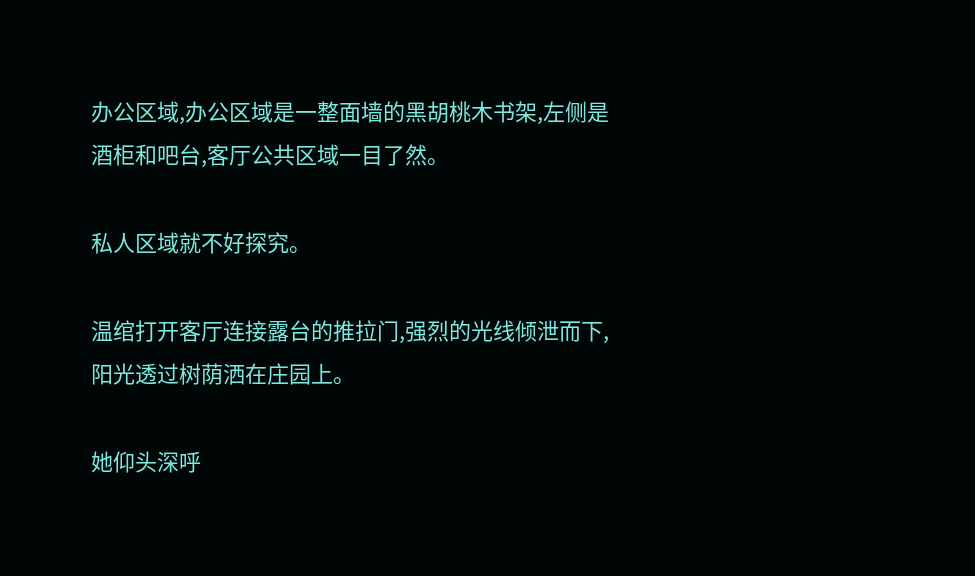办公区域,办公区域是一整面墙的黑胡桃木书架,左侧是酒柜和吧台,客厅公共区域一目了然。

私人区域就不好探究。

温绾打开客厅连接露台的推拉门,强烈的光线倾泄而下,阳光透过树荫洒在庄园上。

她仰头深呼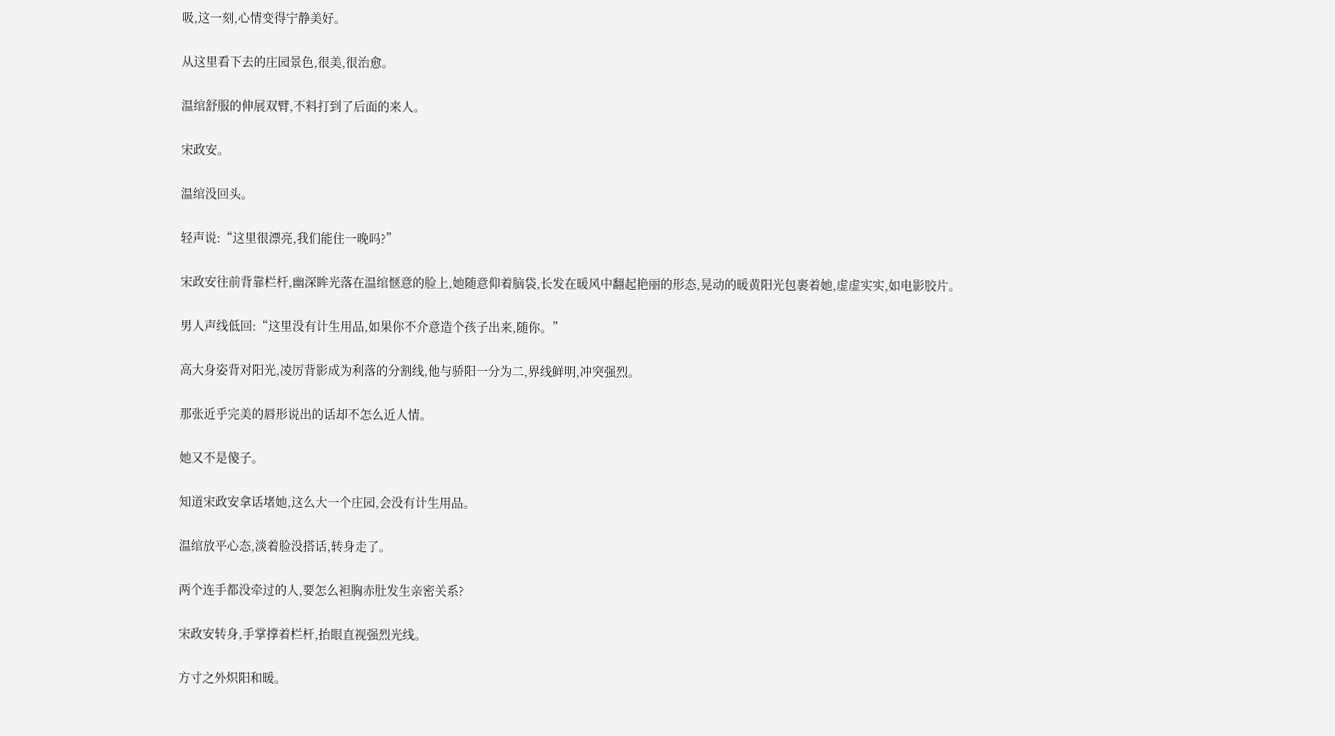吸,这一刻,心情变得宁静美好。

从这里看下去的庄园景色,很美,很治愈。

温绾舒服的伸展双臂,不料打到了后面的来人。

宋政安。

温绾没回头。

轻声说:“这里很漂亮,我们能住一晚吗?”

宋政安往前背靠栏杆,幽深眸光落在温绾惬意的脸上,她随意仰着脑袋,长发在暖风中翻起艳丽的形态,晃动的暖黄阳光包裹着她,虚虚实实,如电影胶片。

男人声线低回:“这里没有计生用品,如果你不介意造个孩子出来,随你。”

高大身姿背对阳光,凌厉背影成为利落的分割线,他与骄阳一分为二,界线鲜明,冲突强烈。

那张近乎完美的唇形说出的话却不怎么近人情。

她又不是傻子。

知道宋政安拿话堵她,这么大一个庄园,会没有计生用品。

温绾放平心态,淡着脸没搭话,转身走了。

两个连手都没牵过的人,要怎么袒胸赤肚发生亲密关系?

宋政安转身,手掌撑着栏杆,抬眼直视强烈光线。

方寸之外炽阳和暖。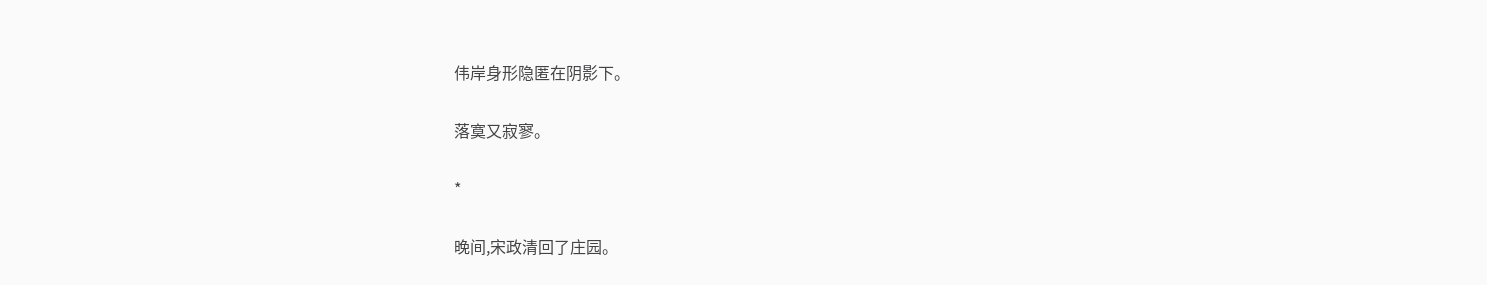伟岸身形隐匿在阴影下。

落寞又寂寥。

*

晚间,宋政清回了庄园。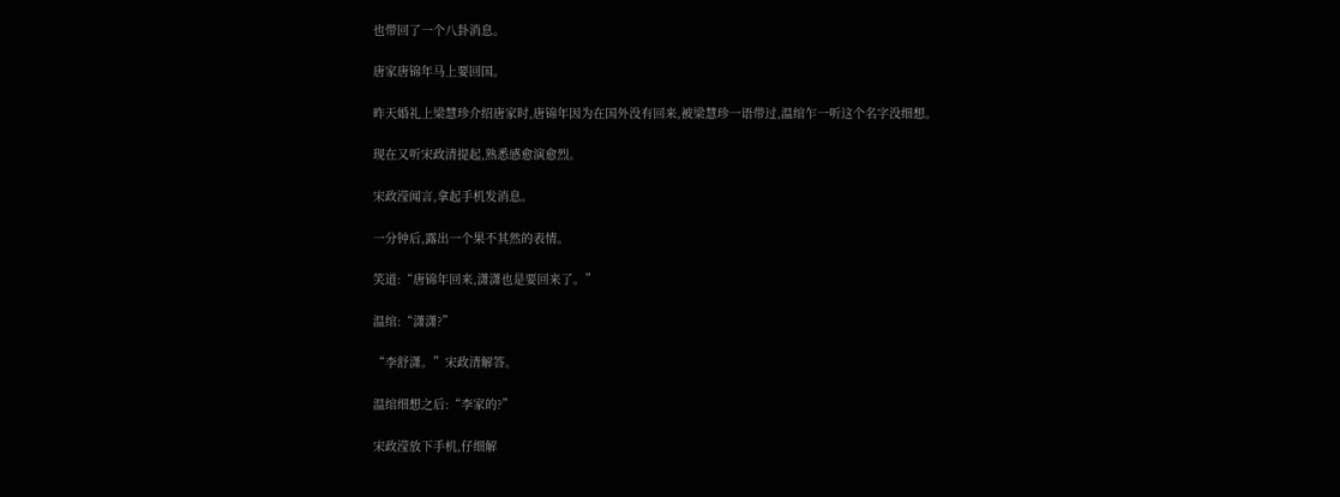也带回了一个八卦消息。

唐家唐锦年马上要回国。

昨天婚礼上梁慧珍介绍唐家时,唐锦年因为在国外没有回来,被梁慧珍一语带过,温绾乍一听这个名字没细想。

现在又听宋政清提起,熟悉感愈演愈烈。

宋政滢闻言,拿起手机发消息。

一分钟后,露出一个果不其然的表情。

笑道:“唐锦年回来,潇潇也是要回来了。”

温绾:“潇潇?”

“李舒潇。”宋政清解答。

温绾细想之后:“李家的?”

宋政滢放下手机,仔细解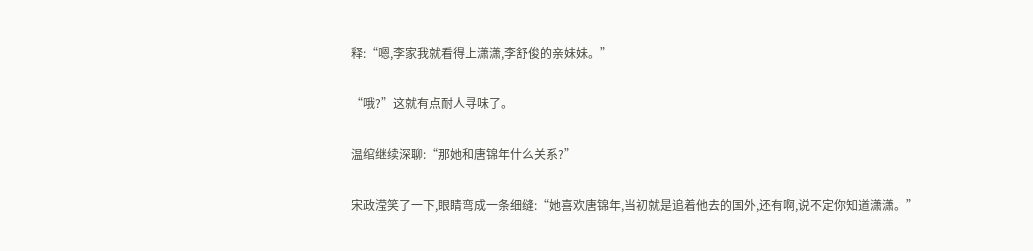释:“嗯,李家我就看得上潇潇,李舒俊的亲妹妹。”

“哦?”这就有点耐人寻味了。

温绾继续深聊:“那她和唐锦年什么关系?”

宋政滢笑了一下,眼睛弯成一条细缝:“她喜欢唐锦年,当初就是追着他去的国外,还有啊,说不定你知道潇潇。”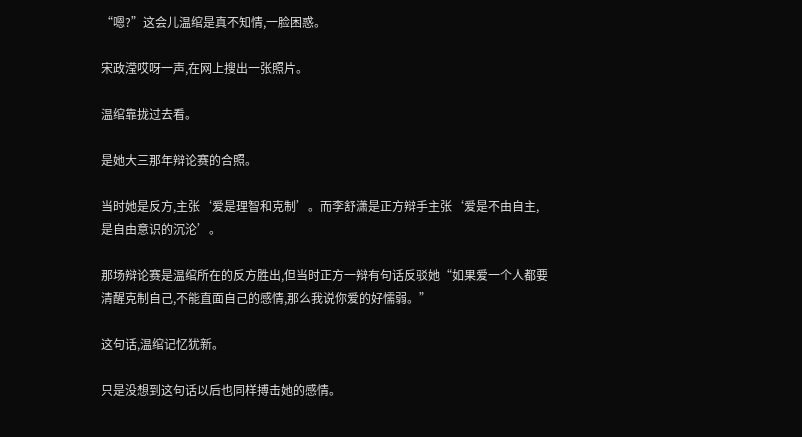“嗯?”这会儿温绾是真不知情,一脸困惑。

宋政滢哎呀一声,在网上搜出一张照片。

温绾靠拢过去看。

是她大三那年辩论赛的合照。

当时她是反方,主张‘爱是理智和克制’。而李舒潇是正方辩手主张‘爱是不由自主,是自由意识的沉沦’。

那场辩论赛是温绾所在的反方胜出,但当时正方一辩有句话反驳她“如果爱一个人都要清醒克制自己,不能直面自己的感情,那么我说你爱的好懦弱。”

这句话,温绾记忆犹新。

只是没想到这句话以后也同样搏击她的感情。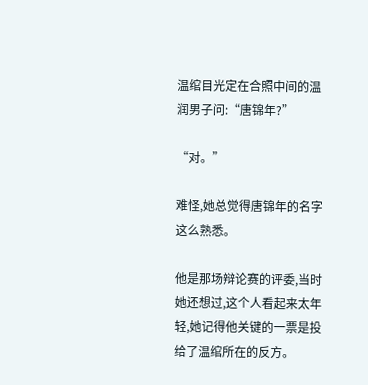温绾目光定在合照中间的温润男子问:“唐锦年?”

“对。”

难怪,她总觉得唐锦年的名字这么熟悉。

他是那场辩论赛的评委,当时她还想过,这个人看起来太年轻,她记得他关键的一票是投给了温绾所在的反方。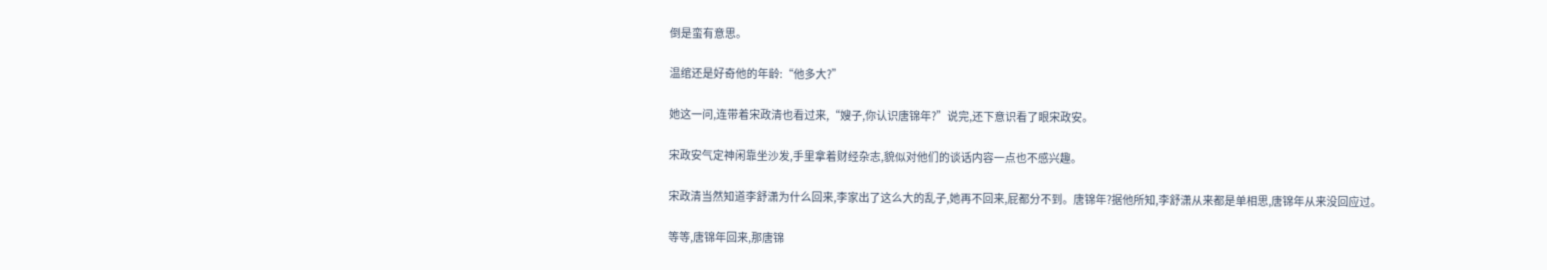倒是蛮有意思。

温绾还是好奇他的年龄:“他多大?”

她这一问,连带着宋政清也看过来,“嫂子,你认识唐锦年?”说完,还下意识看了眼宋政安。

宋政安气定神闲靠坐沙发,手里拿着财经杂志,貌似对他们的谈话内容一点也不感兴趣。

宋政清当然知道李舒潇为什么回来,李家出了这么大的乱子,她再不回来,屁都分不到。唐锦年?据他所知,李舒潇从来都是单相思,唐锦年从来没回应过。

等等,唐锦年回来,那唐锦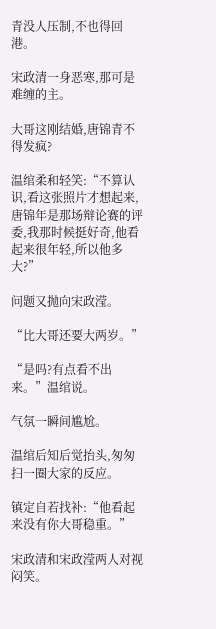青没人压制,不也得回港。

宋政清一身恶寒,那可是难缠的主。

大哥这刚结婚,唐锦青不得发疯?

温绾柔和轻笑:“不算认识,看这张照片才想起来,唐锦年是那场辩论赛的评委,我那时候挺好奇,他看起来很年轻,所以他多大?”

问题又抛向宋政滢。

“比大哥还要大两岁。”

“是吗?有点看不出来。”温绾说。

气氛一瞬间尴尬。

温绾后知后觉抬头,匆匆扫一圈大家的反应。

镇定自若找补:“他看起来没有你大哥稳重。”

宋政清和宋政滢两人对视闷笑。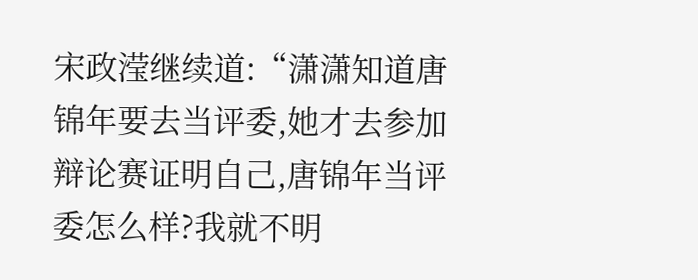宋政滢继续道:“潇潇知道唐锦年要去当评委,她才去参加辩论赛证明自己,唐锦年当评委怎么样?我就不明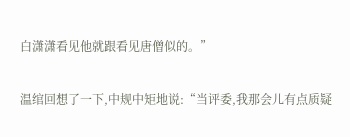白潇潇看见他就跟看见唐僧似的。”

温绾回想了一下,中规中矩地说:“当评委,我那会儿有点质疑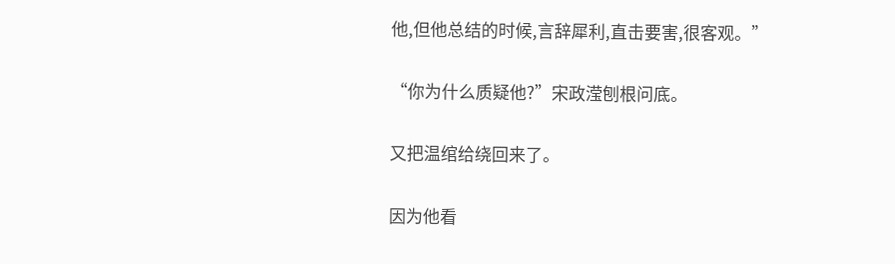他,但他总结的时候,言辞犀利,直击要害,很客观。”

“你为什么质疑他?”宋政滢刨根问底。

又把温绾给绕回来了。

因为他看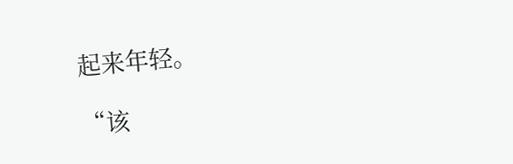起来年轻。

“该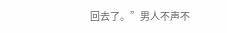回去了。”男人不声不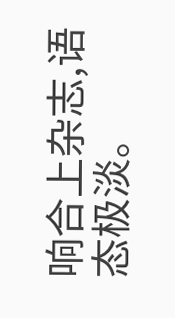响合上杂志,语态极淡。